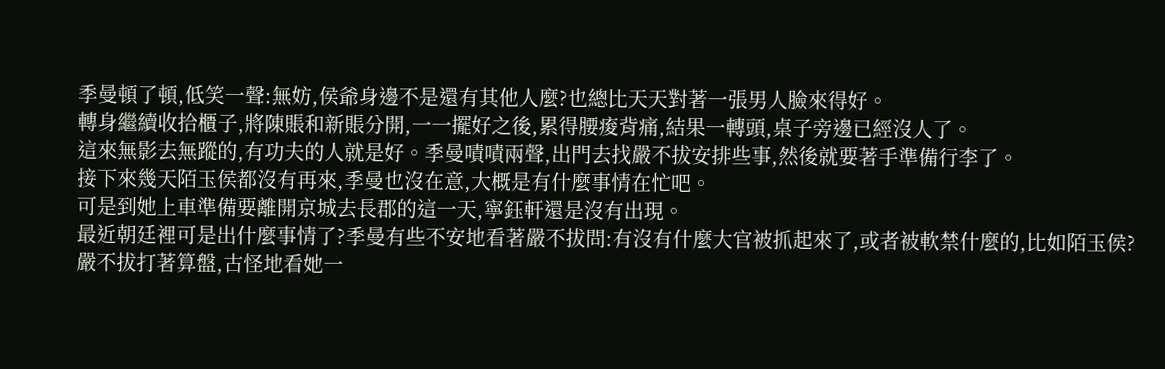季曼頓了頓,低笑一聲:無妨,侯爺身邊不是還有其他人麼?也總比天天對著一張男人臉來得好。
轉身繼續收拾櫃子,將陳賬和新賬分開,一一擺好之後,累得腰痠背痛,結果一轉頭,桌子旁邊已經沒人了。
這來無影去無蹤的,有功夫的人就是好。季曼嘖嘖兩聲,出門去找嚴不拔安排些事,然後就要著手準備行李了。
接下來幾天陌玉侯都沒有再來,季曼也沒在意,大概是有什麼事情在忙吧。
可是到她上車準備要離開京城去長郡的這一天,寧鈺軒還是沒有出現。
最近朝廷裡可是出什麼事情了?季曼有些不安地看著嚴不拔問:有沒有什麼大官被抓起來了,或者被軟禁什麼的,比如陌玉侯?
嚴不拔打著算盤,古怪地看她一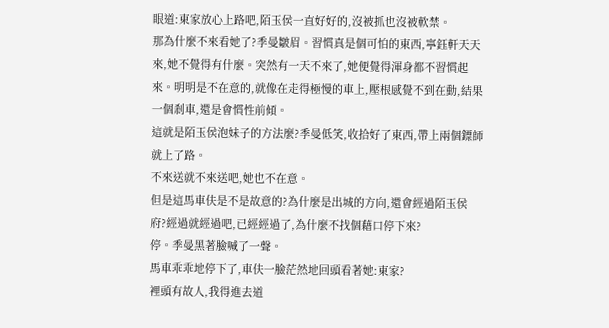眼道:東家放心上路吧,陌玉侯一直好好的,沒被抓也沒被軟禁。
那為什麼不來看她了?季曼皺眉。習慣真是個可怕的東西,寧鈺軒天天來,她不覺得有什麼。突然有一天不來了,她便覺得渾身都不習慣起來。明明是不在意的,就像在走得極慢的車上,壓根感覺不到在動,結果一個剎車,還是會慣性前傾。
這就是陌玉侯泡妹子的方法麼?季曼低笑,收拾好了東西,帶上兩個鏢師就上了路。
不來送就不來送吧,她也不在意。
但是這馬車伕是不是故意的?為什麼是出城的方向,還會經過陌玉侯府?經過就經過吧,已經經過了,為什麼不找個藉口停下來?
停。季曼黑著臉喊了一聲。
馬車乖乖地停下了,車伕一臉茫然地回頭看著她:東家?
裡頭有故人,我得進去道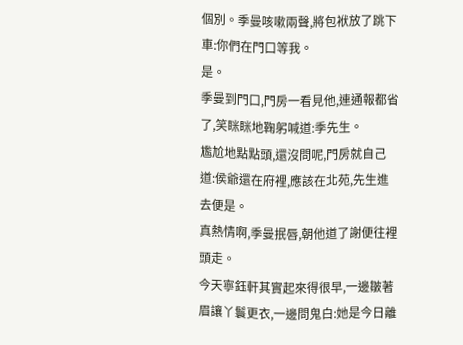個別。季曼咳嗽兩聲,將包袱放了跳下車:你們在門口等我。
是。
季曼到門口,門房一看見他,連通報都省了,笑眯眯地鞠躬喊道:季先生。
尷尬地點點頭,還沒問呢,門房就自己道:侯爺還在府裡,應該在北苑,先生進去便是。
真熱情啊,季曼抿唇,朝他道了謝便往裡頭走。
今天寧鈺軒其實起來得很早,一邊皺著眉讓丫鬟更衣,一邊問鬼白:她是今日離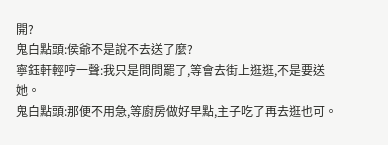開?
鬼白點頭:侯爺不是說不去送了麼?
寧鈺軒輕哼一聲:我只是問問罷了,等會去街上逛逛,不是要送她。
鬼白點頭:那便不用急,等廚房做好早點,主子吃了再去逛也可。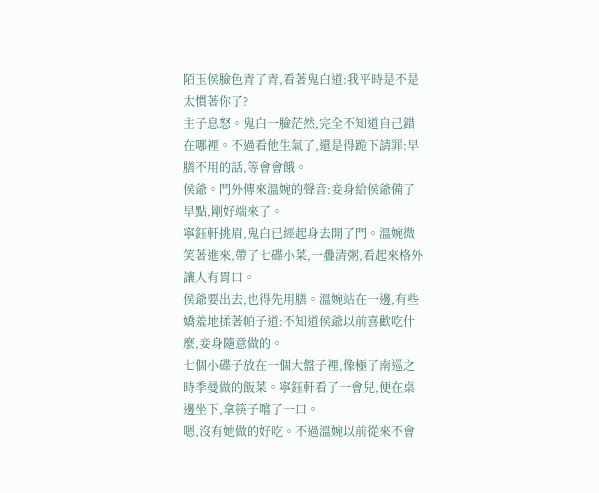陌玉侯臉色青了青,看著鬼白道:我平時是不是太慣著你了?
主子息怒。鬼白一臉茫然,完全不知道自己錯在哪裡。不過看他生氣了,還是得跪下請罪:早膳不用的話,等會會餓。
侯爺。門外傳來溫婉的聲音:妾身給侯爺備了早點,剛好端來了。
寧鈺軒挑眉,鬼白已經起身去開了門。溫婉微笑著進來,帶了七碟小菜,一疊清粥,看起來格外讓人有胃口。
侯爺要出去,也得先用膳。溫婉站在一邊,有些嬌羞地揉著帕子道:不知道侯爺以前喜歡吃什麼,妾身隨意做的。
七個小碟子放在一個大盤子裡,像極了南巡之時季曼做的飯菜。寧鈺軒看了一會兒,便在桌邊坐下,拿筷子嚐了一口。
嗯,沒有她做的好吃。不過溫婉以前從來不會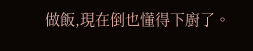做飯,現在倒也懂得下廚了。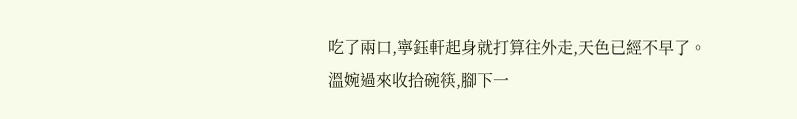吃了兩口,寧鈺軒起身就打算往外走,天色已經不早了。
溫婉過來收拾碗筷,腳下一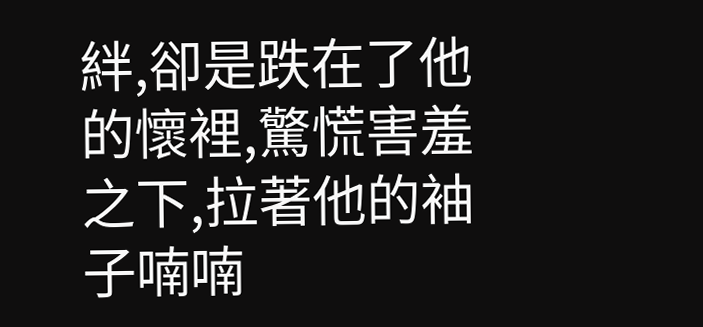絆,卻是跌在了他的懷裡,驚慌害羞之下,拉著他的袖子喃喃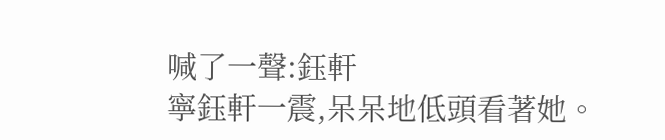喊了一聲:鈺軒
寧鈺軒一震,呆呆地低頭看著她。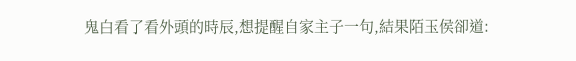鬼白看了看外頭的時辰,想提醒自家主子一句,結果陌玉侯卻道: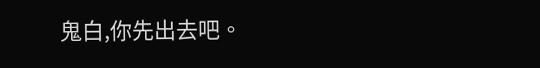鬼白,你先出去吧。